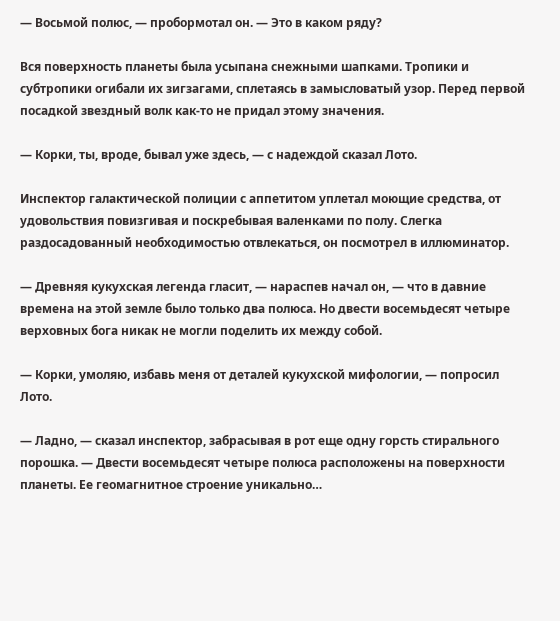— Восьмой полюс, — пробормотал он. — Это в каком ряду?

Вся поверхность планеты была усыпана снежными шапками. Тропики и субтропики огибали их зигзагами, сплетаясь в замысловатый узор. Перед первой посадкой звездный волк как-то не придал этому значения.

— Корки, ты, вроде, бывал уже здесь, — с надеждой сказал Лото.

Инспектор галактической полиции с аппетитом уплетал моющие средства, от удовольствия повизгивая и поскребывая валенками по полу. Слегка раздосадованный необходимостью отвлекаться, он посмотрел в иллюминатор.

— Древняя кукухская легенда гласит, — нараспев начал он, — что в давние времена на этой земле было только два полюса. Но двести восемьдесят четыре верховных бога никак не могли поделить их между собой.

— Корки, умоляю, избавь меня от деталей кукухской мифологии, — попросил Лото.

— Ладно, — сказал инспектор, забрасывая в рот еще одну горсть стирального порошка. — Двести восемьдесят четыре полюса расположены на поверхности планеты. Ее геомагнитное строение уникально…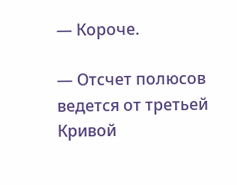— Короче.

— Отсчет полюсов ведется от третьей Кривой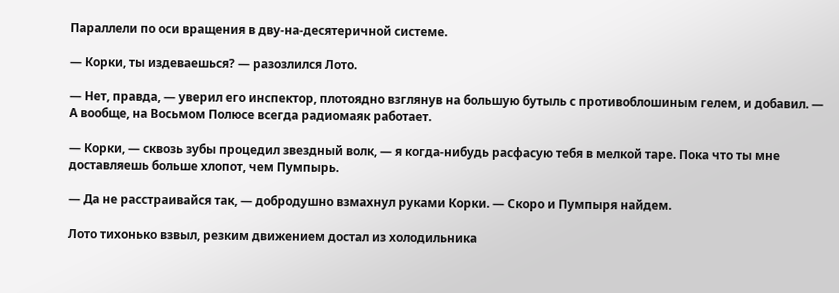Параллели по оси вращения в дву-на-десятеричной системе.

— Корки, ты издеваешься? — разозлился Лото.

— Нет, правда, — уверил его инспектор, плотоядно взглянув на большую бутыль с противоблошиным гелем, и добавил. — А вообще, на Восьмом Полюсе всегда радиомаяк работает.

— Корки, — сквозь зубы процедил звездный волк, — я когда-нибудь расфасую тебя в мелкой таре. Пока что ты мне доставляешь больше хлопот, чем Пумпырь.

— Да не расстраивайся так, — добродушно взмахнул руками Корки. — Скоро и Пумпыря найдем.

Лото тихонько взвыл, резким движением достал из холодильника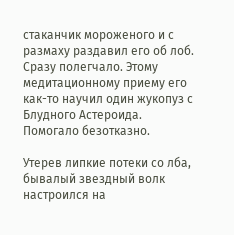стаканчик мороженого и с размаху раздавил его об лоб. Сразу полегчало. Этому медитационному приему его как-то научил один жукопуз с Блудного Астероида. Помогало безотказно.

Утерев липкие потеки со лба, бывалый звездный волк настроился на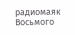радиомаяк Восьмого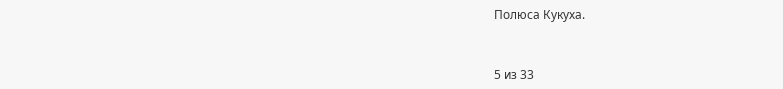Полюса Кукуха.



5 из 33